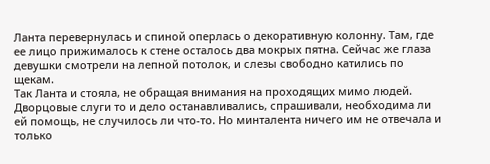Ланта перевернулась и спиной оперлась о декоративную колонну. Там, где ее лицо прижималось к стене осталось два мокрых пятна. Сейчас же глаза девушки смотрели на лепной потолок, и слезы свободно катились по щекам.
Так Ланта и стояла, не обращая внимания на проходящих мимо людей. Дворцовые слуги то и дело останавливались, спрашивали, необходима ли ей помощь, не случилось ли что-то. Но минталента ничего им не отвечала и только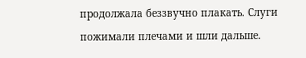продолжала беззвучно плакать. Слуги пожимали плечами и шли дальше.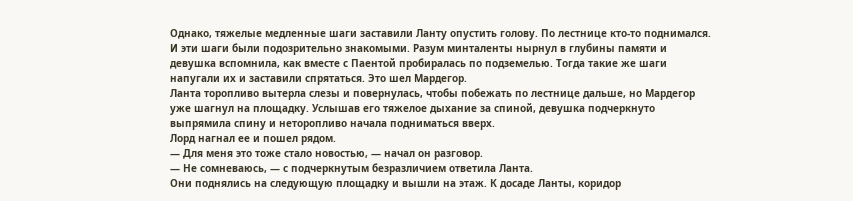Однако, тяжелые медленные шаги заставили Ланту опустить голову. По лестнице кто-то поднимался. И эти шаги были подозрительно знакомыми. Разум минталенты нырнул в глубины памяти и девушка вспомнила, как вместе с Паентой пробиралась по подземелью. Тогда такие же шаги напугали их и заставили спрятаться. Это шел Мардегор.
Ланта торопливо вытерла слезы и повернулась, чтобы побежать по лестнице дальше, но Мардегор уже шагнул на площадку. Услышав его тяжелое дыхание за спиной, девушка подчеркнуто выпрямила спину и неторопливо начала подниматься вверх.
Лорд нагнал ее и пошел рядом.
— Для меня это тоже стало новостью, — начал он разговор.
— Не сомневаюсь, — с подчеркнутым безразличием ответила Ланта.
Они поднялись на следующую площадку и вышли на этаж. К досаде Ланты, коридор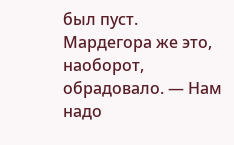был пуст.
Мардегора же это, наоборот, обрадовало. — Нам надо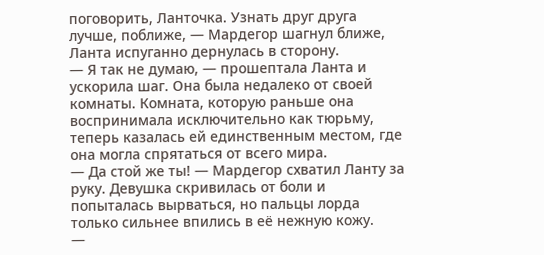поговорить, Ланточка. Узнать друг друга лучше, поближе, — Мардегор шагнул ближе, Ланта испуганно дернулась в сторону.
— Я так не думаю, — прошептала Ланта и ускорила шаг. Она была недалеко от своей комнаты. Комната, которую раньше она воспринимала исключительно как тюрьму, теперь казалась ей единственным местом, где она могла спрятаться от всего мира.
— Да стой же ты! — Мардегор схватил Ланту за руку. Девушка скривилась от боли и попыталась вырваться, но пальцы лорда только сильнее впились в её нежную кожу.
—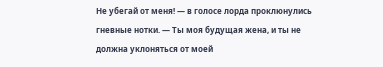Не убегай от меня! — в голосе лорда проклюнулись гневные нотки. — Ты моя будущая жена, и ты не должна уклоняться от моей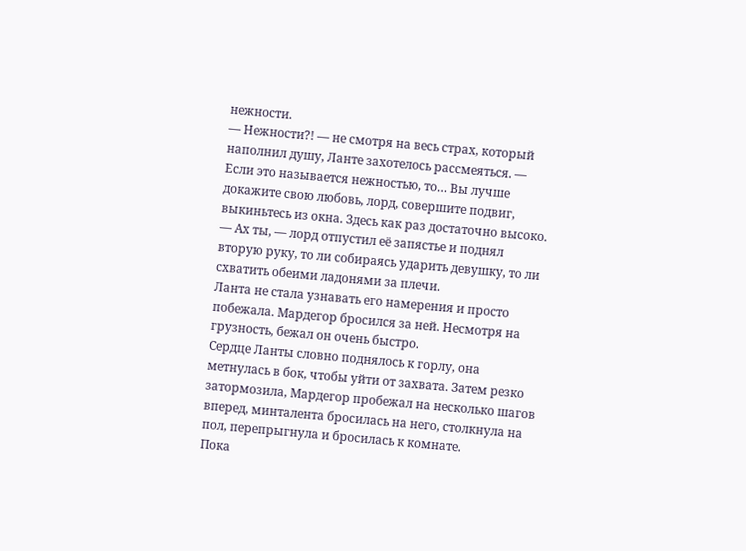нежности.
— Нежности?! — не смотря на весь страх, который наполнил душу, Ланте захотелось рассмеяться. — Если это называется нежностью, то… Вы лучше докажите свою любовь, лорд, совершите подвиг, выкиньтесь из окна. Здесь как раз достаточно высоко.
— Ах ты, — лорд отпустил её запястье и поднял вторую руку, то ли собираясь ударить девушку, то ли схватить обеими ладонями за плечи.
Ланта не стала узнавать его намерения и просто побежала. Мардегор бросился за ней. Несмотря на грузность, бежал он очень быстро.
Сердце Ланты словно поднялось к горлу, она метнулась в бок, чтобы уйти от захвата. Затем резко затормозила, Мардегор пробежал на несколько шагов вперед, минталента бросилась на него, столкнула на пол, перепрыгнула и бросилась к комнате.
Пока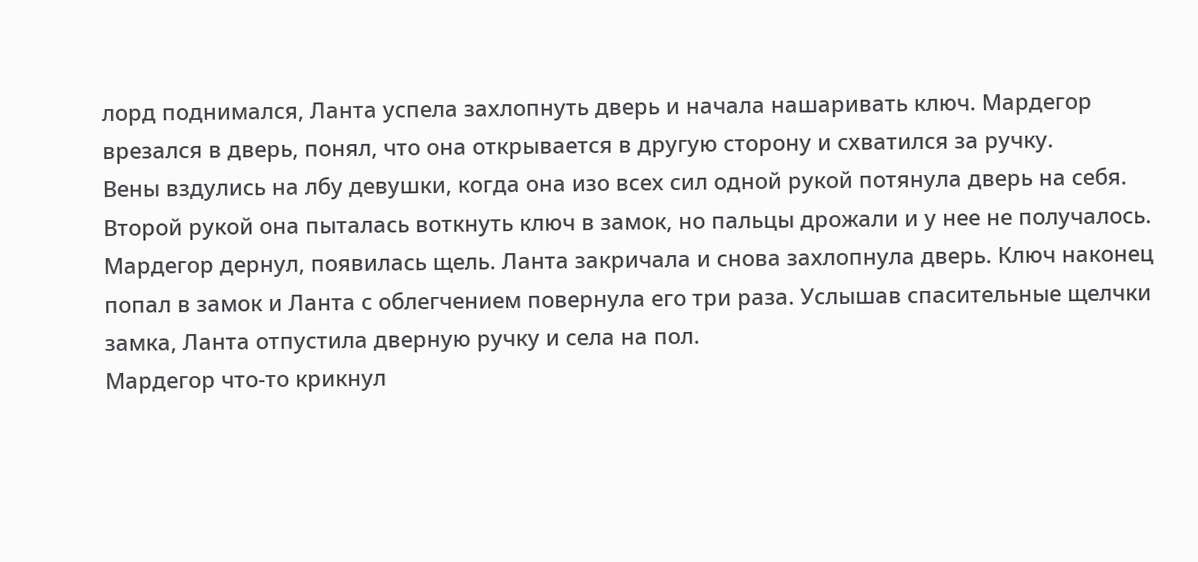лорд поднимался, Ланта успела захлопнуть дверь и начала нашаривать ключ. Мардегор врезался в дверь, понял, что она открывается в другую сторону и схватился за ручку.
Вены вздулись на лбу девушки, когда она изо всех сил одной рукой потянула дверь на себя. Второй рукой она пыталась воткнуть ключ в замок, но пальцы дрожали и у нее не получалось.
Мардегор дернул, появилась щель. Ланта закричала и снова захлопнула дверь. Ключ наконец попал в замок и Ланта с облегчением повернула его три раза. Услышав спасительные щелчки замка, Ланта отпустила дверную ручку и села на пол.
Мардегор что-то крикнул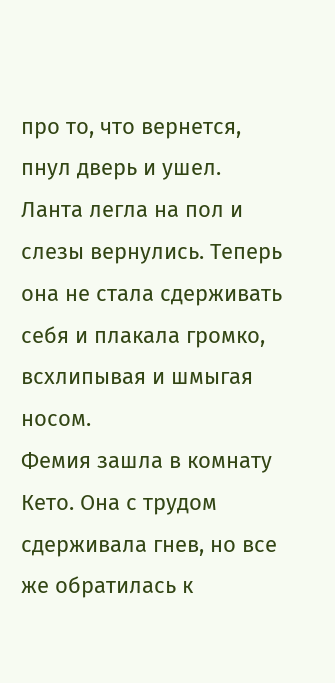про то, что вернется, пнул дверь и ушел.
Ланта легла на пол и слезы вернулись. Теперь она не стала сдерживать себя и плакала громко, всхлипывая и шмыгая носом.
Фемия зашла в комнату Кето. Она с трудом сдерживала гнев, но все же обратилась к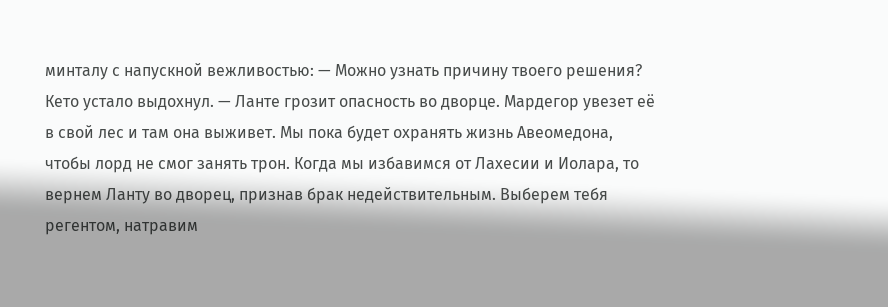минталу с напускной вежливостью: — Можно узнать причину твоего решения?
Кето устало выдохнул. — Ланте грозит опасность во дворце. Мардегор увезет её в свой лес и там она выживет. Мы пока будет охранять жизнь Авеомедона, чтобы лорд не смог занять трон. Когда мы избавимся от Лахесии и Иолара, то вернем Ланту во дворец, признав брак недействительным. Выберем тебя регентом, натравим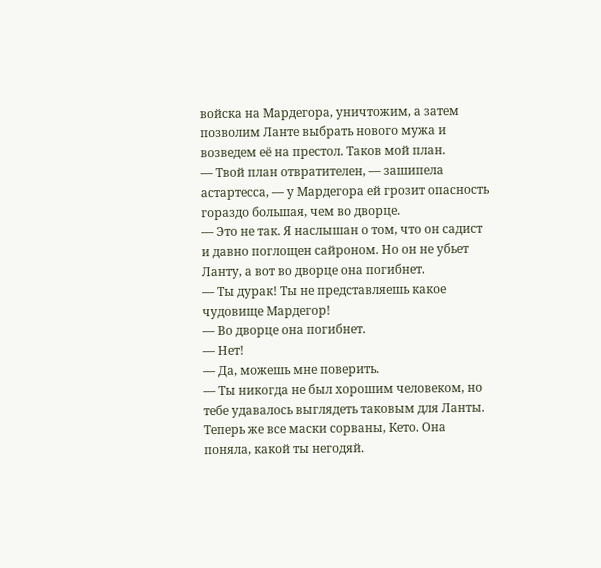войска на Мардегора, уничтожим, а затем позволим Ланте выбрать нового мужа и возведем её на престол. Таков мой план.
— Твой план отвратителен, — зашипела астартесса, — у Мардегора ей грозит опасность гораздо большая, чем во дворце.
— Это не так. Я наслышан о том, что он садист и давно поглощен сайроном. Но он не убьет Ланту, а вот во дворце она погибнет.
— Ты дурак! Ты не представляешь какое чудовище Мардегор!
— Во дворце она погибнет.
— Нет!
— Да, можешь мне поверить.
— Ты никогда не был хорошим человеком, но тебе удавалось выглядеть таковым для Ланты. Теперь же все маски сорваны, Кето. Она поняла, какой ты негодяй.